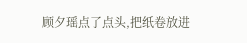顾夕瑶点了点头,把纸卷放进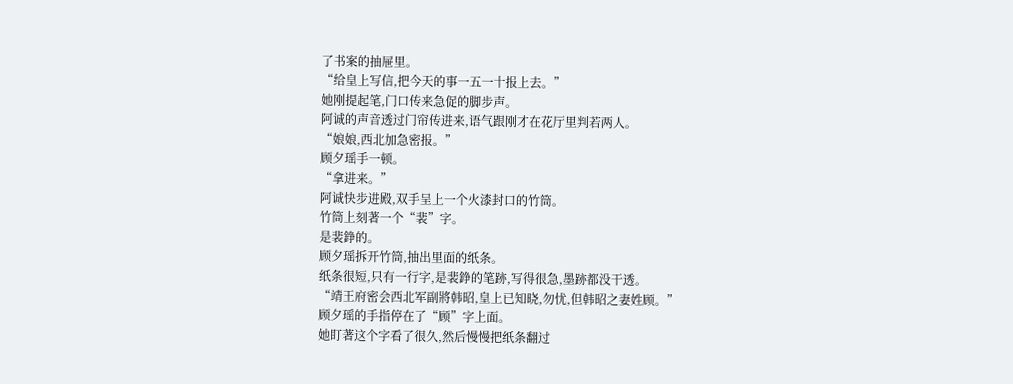了书案的抽屉里。
“给皇上写信,把今天的事一五一十报上去。”
她刚提起笔,门口传来急促的脚步声。
阿诚的声音透过门帘传进来,语气跟刚才在花厅里判若两人。
“娘娘,西北加急密报。”
顾夕瑶手一顿。
“拿进来。”
阿诚快步进殿,双手呈上一个火漆封口的竹筒。
竹筒上刻著一个“裴”字。
是裴錚的。
顾夕瑶拆开竹筒,抽出里面的纸条。
纸条很短,只有一行字,是裴錚的笔跡,写得很急,墨跡都没干透。
“靖王府密会西北军副將韩昭,皇上已知晓,勿忧,但韩昭之妻姓顾。”
顾夕瑶的手指停在了“顾”字上面。
她盯著这个字看了很久,然后慢慢把纸条翻过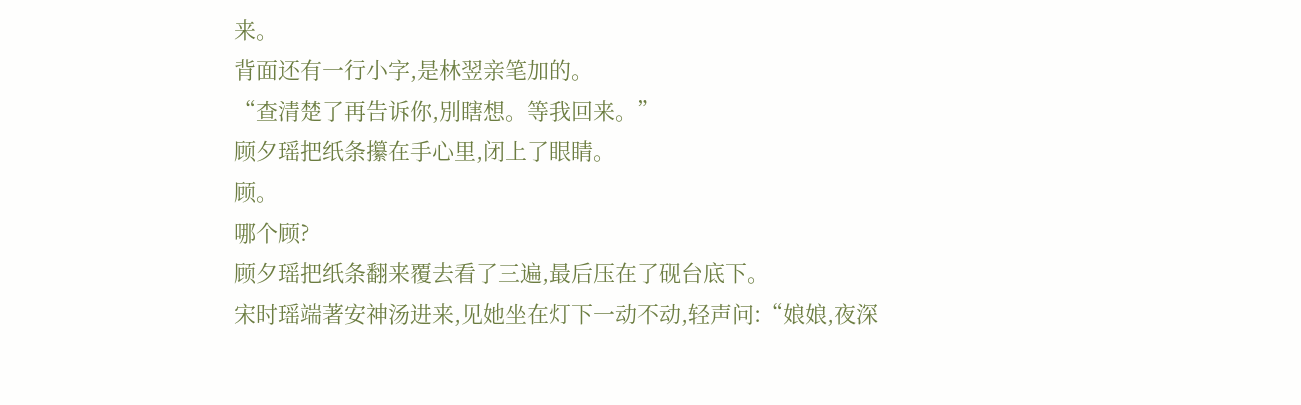来。
背面还有一行小字,是林翌亲笔加的。
“查清楚了再告诉你,別瞎想。等我回来。”
顾夕瑶把纸条攥在手心里,闭上了眼睛。
顾。
哪个顾?
顾夕瑶把纸条翻来覆去看了三遍,最后压在了砚台底下。
宋时瑶端著安神汤进来,见她坐在灯下一动不动,轻声问:“娘娘,夜深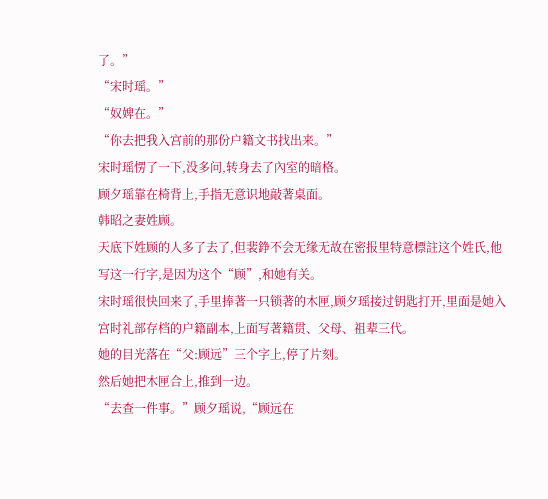了。”
“宋时瑶。”
“奴婢在。”
“你去把我入宫前的那份户籍文书找出来。”
宋时瑶愣了一下,没多问,转身去了內室的暗格。
顾夕瑶靠在椅背上,手指无意识地敲著桌面。
韩昭之妻姓顾。
天底下姓顾的人多了去了,但裴錚不会无缘无故在密报里特意標註这个姓氏,他写这一行字,是因为这个“顾”,和她有关。
宋时瑶很快回来了,手里捧著一只锁著的木匣,顾夕瑶接过钥匙打开,里面是她入宫时礼部存档的户籍副本,上面写著籍贯、父母、祖辈三代。
她的目光落在“父:顾远”三个字上,停了片刻。
然后她把木匣合上,推到一边。
“去查一件事。”顾夕瑶说,“顾远在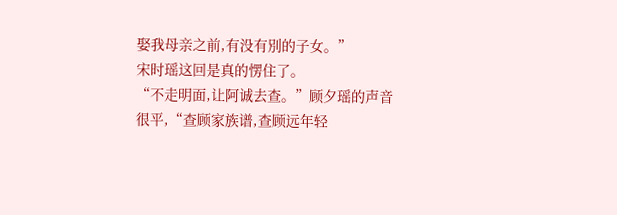娶我母亲之前,有没有別的子女。”
宋时瑶这回是真的愣住了。
“不走明面,让阿诚去查。”顾夕瑶的声音很平,“查顾家族谱,查顾远年轻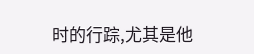时的行踪,尤其是他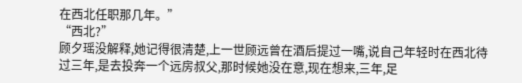在西北任职那几年。”
“西北?”
顾夕瑶没解释,她记得很清楚,上一世顾远曾在酒后提过一嘴,说自己年轻时在西北待过三年,是去投奔一个远房叔父,那时候她没在意,现在想来,三年,足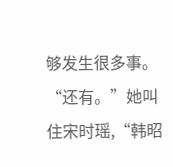够发生很多事。
“还有。”她叫住宋时瑶,“韩昭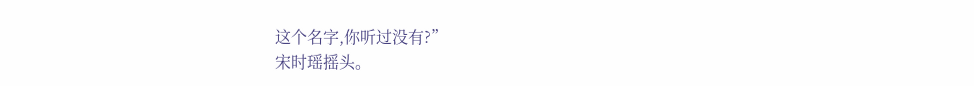这个名字,你听过没有?”
宋时瑶摇头。